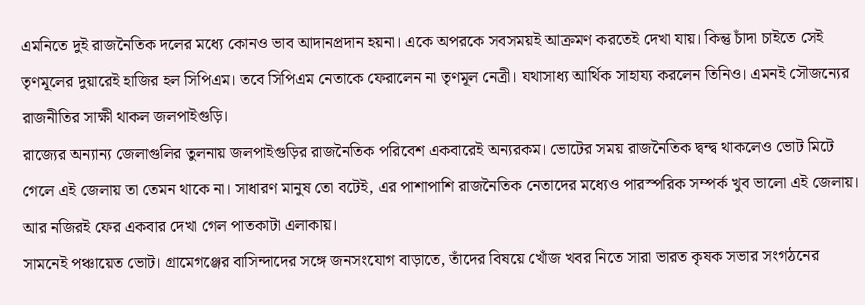এমনিতে দুই রাজনৈতিক দলের মধ্যে কোনও ভাব আদানপ্রদান হয়না। একে অপরকে সবসময়ই আক্রমণ করতেই দেখা যায়। কিন্তু চাঁদা চাইতে সেই তৃণমূলের দুয়ারেই হাজির হল সিপিএম। তবে সিপিএম নেতাকে ফেরালেন না তৃণমূল নেত্রী। যথাসাধ্য আর্থিক সাহায্য করলেন তিনিও। এমনই সৌজন্যের রাজনীতির সাক্ষী থাকল জলপাইগুড়ি।
রাজ্যের অন্যান্য জেলাগুলির তুলনায় জলপাইগুড়ির রাজনৈতিক পরিবেশ একবারেই অন্যরকম। ভোটের সময় রাজনৈতিক দ্বন্দ্ব থাকলেও ভোট মিটে গেলে এই জেলায় তা তেমন থাকে না। সাধারণ মানুষ তো বটেই, এর পাশাপাশি রাজনৈতিক নেতাদের মধ্যেও পারস্পরিক সম্পর্ক খুব ভালো এই জেলায়। আর নজিরই ফের একবার দেখা গেল পাতকাটা এলাকায়।
সামনেই পঞ্চায়েত ভোট। গ্রামেগঞ্জের বাসিন্দাদের সঙ্গে জনসংযোগ বাড়াতে, তাঁদের বিষয়ে খোঁজ খবর নিতে সারা ভারত কৃষক সভার সংগঠনের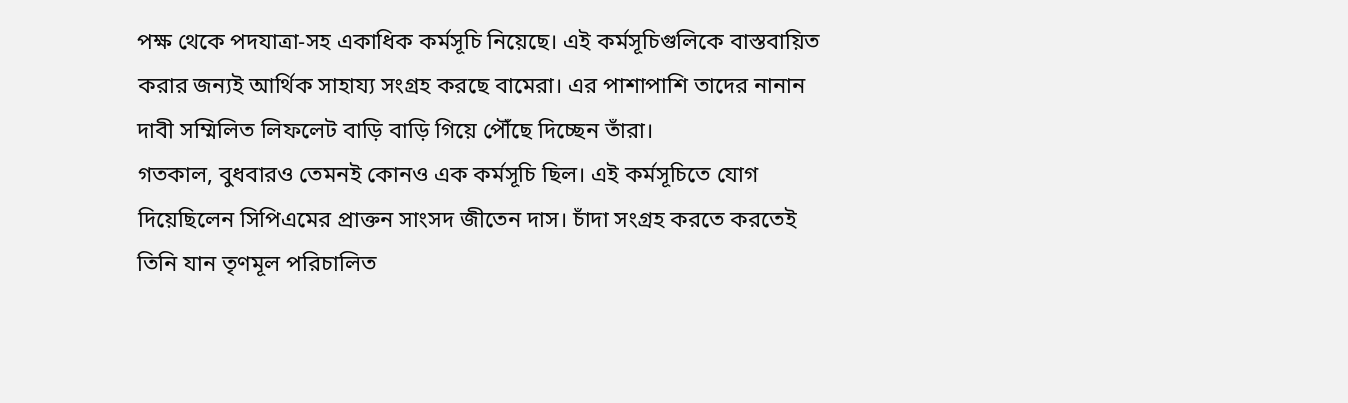পক্ষ থেকে পদযাত্রা-সহ একাধিক কর্মসূচি নিয়েছে। এই কর্মসূচিগুলিকে বাস্তবায়িত করার জন্যই আর্থিক সাহায্য সংগ্রহ করছে বামেরা। এর পাশাপাশি তাদের নানান দাবী সম্মিলিত লিফলেট বাড়ি বাড়ি গিয়ে পৌঁছে দিচ্ছেন তাঁরা।
গতকাল, বুধবারও তেমনই কোনও এক কর্মসূচি ছিল। এই কর্মসূচিতে যোগ দিয়েছিলেন সিপিএমের প্রাক্তন সাংসদ জীতেন দাস। চাঁদা সংগ্রহ করতে করতেই তিনি যান তৃণমূল পরিচালিত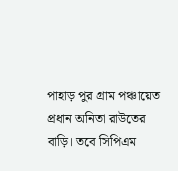পাহাড় পুর গ্রাম পঞ্চায়েত প্রধান অনিতা রাউতের বাড়ি। তবে সিপিএম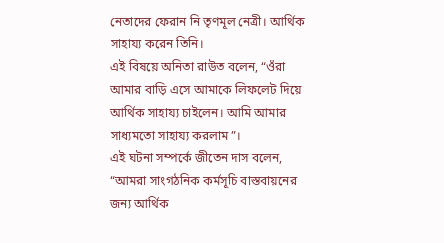নেতাদের ফেরান নি তৃণমূল নেত্রী। আর্থিক সাহায্য করেন তিনি।
এই বিষয়ে অনিতা রাউত বলেন, “ওঁরা আমার বাড়ি এসে আমাকে লিফলেট দিয়ে আর্থিক সাহায্য চাইলেন। আমি আমার সাধ্যমতো সাহায্য করলাম”।
এই ঘটনা সম্পর্কে জীতেন দাস বলেন, “আমরা সাংগঠনিক কর্মসূচি বাস্তবায়নের জন্য আর্থিক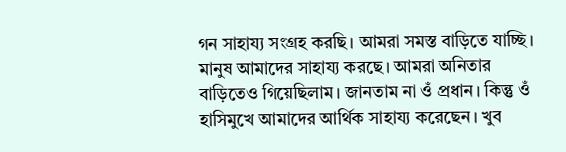গন সাহায্য সংগ্রহ করছি। আমরা সমস্ত বাড়িতে যাচ্ছি। মানুষ আমাদের সাহায্য করছে। আমরা অনিতার বাড়িতেও গিয়েছিলাম। জানতাম না ওঁ প্রধান। কিন্তু ওঁ হাসিমুখে আমাদের আর্থিক সাহায্য করেছেন। খুব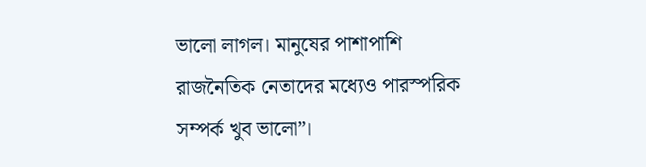ভালো লাগল। মানুষের পাশাপাশি রাজনৈতিক নেতাদের মধ্যেও পারস্পরিক সম্পর্ক খুব ভালো”।